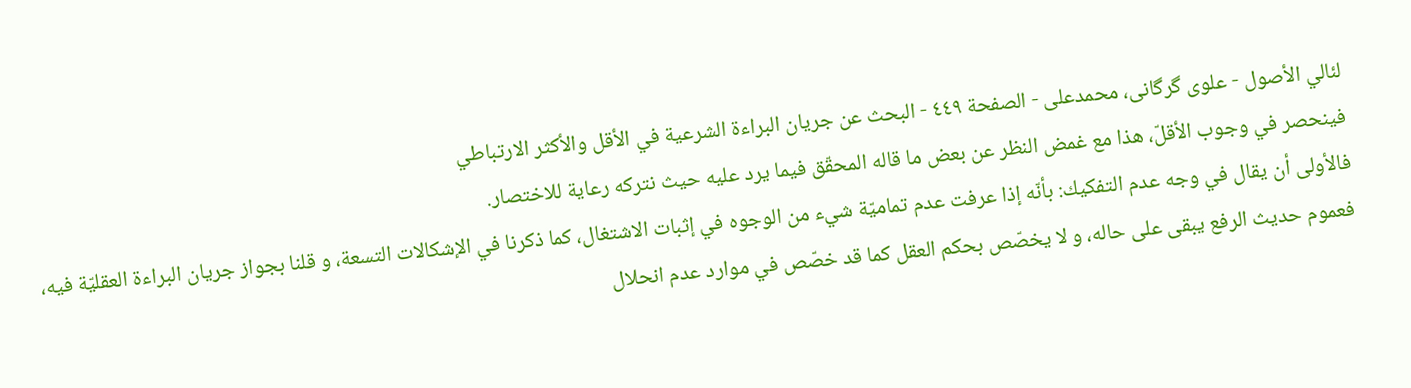لئالي الأصول - علوی گرگانی، محمدعلی - الصفحة ٤٤٩ - البحث عن جريان البراءة الشرعية في الأقل والأكثر الارتباطي
فينحصر في وجوب الأقلّ، هذا مع غمض النظر عن بعض ما قاله المحقّق فيما يرد عليه حيث نتركه رعاية للاختصار.
فالأولى أن يقال في وجه عدم التفكيك: بأنّه إذا عرفت عدم تماميّة شيء من الوجوه في إثبات الاشتغال، كما ذكرنا في الإشكالات التسعة، و قلنا بجواز جريان البراءة العقليّة فيه، فعموم حديث الرفع يبقى على حاله، و لا يخصّص بحكم العقل كما قد خصّص في موارد عدم انحلال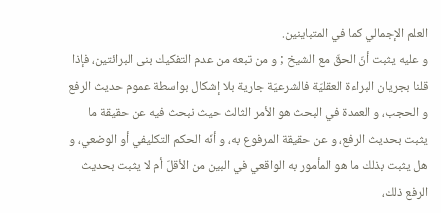العلم الإجمالي كما في المتباينين.
و عليه يثبت أنّ الحقّ مع الشيخ ; و من تبعه من عدم التفكيك بنى البرائتين، فإذا قلنا بجريان البراءة العقليّة فالشرعيّة جارية بلا إشكال بواسطة عموم حديث الرفع و الحجب، و العمدة في البحث هو الأمر الثالث حيث نبحث فيه عن حقيقة ما يثبت بحديث الرفع، و عن حقيقة المرفوع به، و أنّه الحكم التكليفي أو الوضعي، و هل يثبت بذلك ما هو المأمور به الواقعي في البين من الأقلّ أم لا يثبت بحديث الرفع ذلك،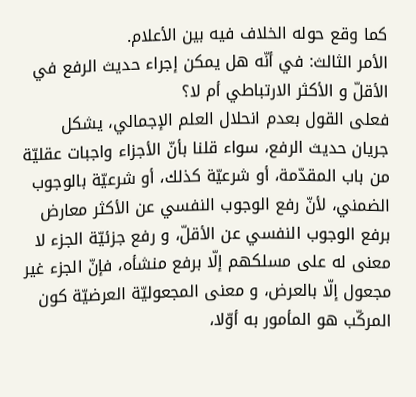كما وقع حوله الخلاف فيه بين الأعلام.
الأمر الثالث: في أنّه هل يمكن إجراء حديث الرفع في الأقلّ و الأكثر الارتباطي أم لا؟
فعلى القول بعدم انحلال العلم الإجمالي، يشكل جريان حديث الرفع، سواء قلنا بأنّ الأجزاء واجبات عقليّة من باب المقدّمة، أو شرعيّة كذلك، أو شرعيّة بالوجوب الضمني، لأنّ رفع الوجوب النفسي عن الأكثر معارض برفع الوجوب النفسي عن الأقلّ، و رفع جزئيّة الجزء لا معنى له على مسلكهم إلّا برفع منشأه، فإنّ الجزء غير مجعول إلّا بالعرض، و معنى المجعوليّة العرضيّة كون المركّب هو المأمور به أوّلا،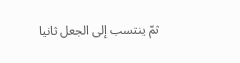ثمّ ينتسب إلى الجعل ثانيا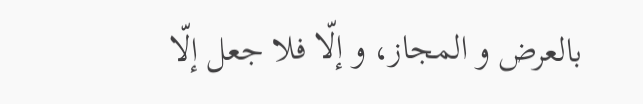بالعرض و المجاز، و إلّا فلا جعل إلّا